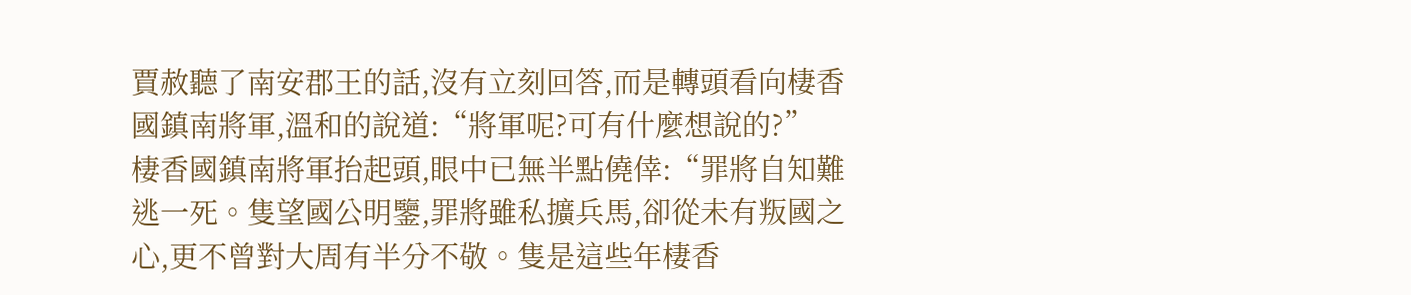賈赦聽了南安郡王的話,沒有立刻回答,而是轉頭看向棲香國鎮南將軍,溫和的說道:“將軍呢?可有什麼想說的?”
棲香國鎮南將軍抬起頭,眼中已無半點僥倖:“罪將自知難逃一死。隻望國公明鑒,罪將雖私擴兵馬,卻從未有叛國之心,更不曾對大周有半分不敬。隻是這些年棲香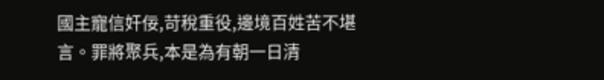國主寵信奸佞,苛稅重役,邊境百姓苦不堪言。罪將聚兵,本是為有朝一日清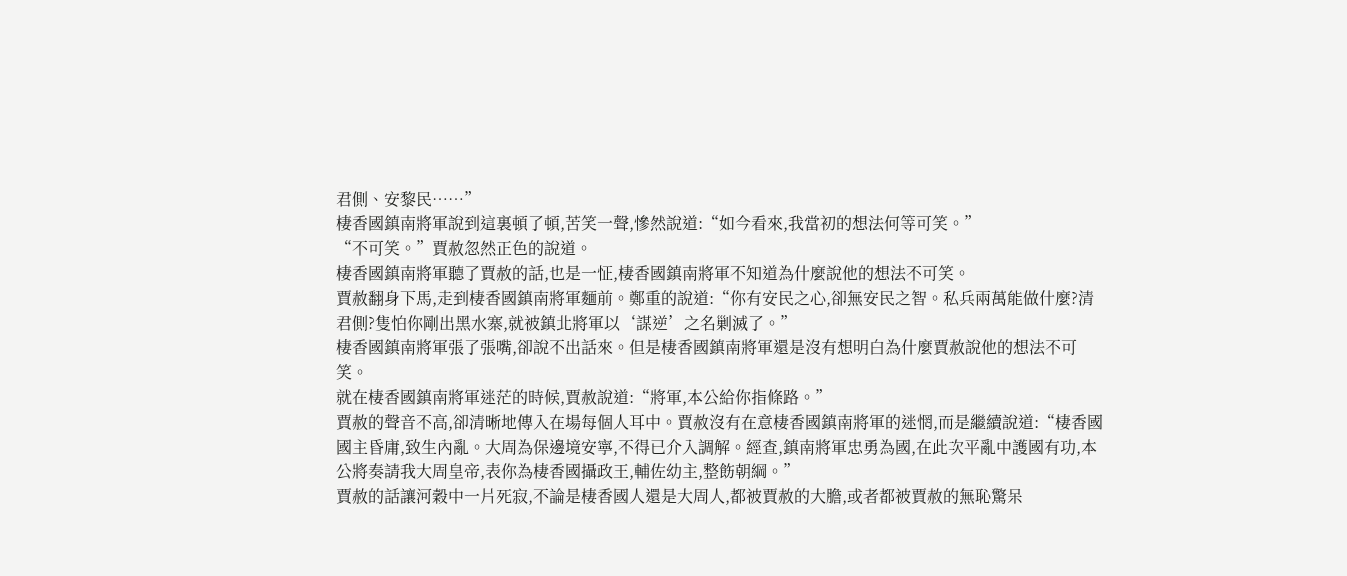君側、安黎民……”
棲香國鎮南將軍說到這裏頓了頓,苦笑一聲,慘然說道:“如今看來,我當初的想法何等可笑。”
“不可笑。”賈赦忽然正色的說道。
棲香國鎮南將軍聽了賈赦的話,也是一怔,棲香國鎮南將軍不知道為什麼說他的想法不可笑。
賈赦翻身下馬,走到棲香國鎮南將軍麵前。鄭重的說道:“你有安民之心,卻無安民之智。私兵兩萬能做什麼?清君側?隻怕你剛出黑水寨,就被鎮北將軍以‘謀逆’之名剿滅了。”
棲香國鎮南將軍張了張嘴,卻說不出話來。但是棲香國鎮南將軍還是沒有想明白為什麼賈赦說他的想法不可笑。
就在棲香國鎮南將軍迷茫的時候,賈赦說道:“將軍,本公給你指條路。”
賈赦的聲音不高,卻清晰地傳入在場每個人耳中。賈赦沒有在意棲香國鎮南將軍的迷惘,而是繼續說道:“棲香國國主昏庸,致生內亂。大周為保邊境安寧,不得已介入調解。經查,鎮南將軍忠勇為國,在此次平亂中護國有功,本公將奏請我大周皇帝,表你為棲香國攝政王,輔佐幼主,整飭朝綱。”
賈赦的話讓河穀中一片死寂,不論是棲香國人還是大周人,都被賈赦的大膽,或者都被賈赦的無恥驚呆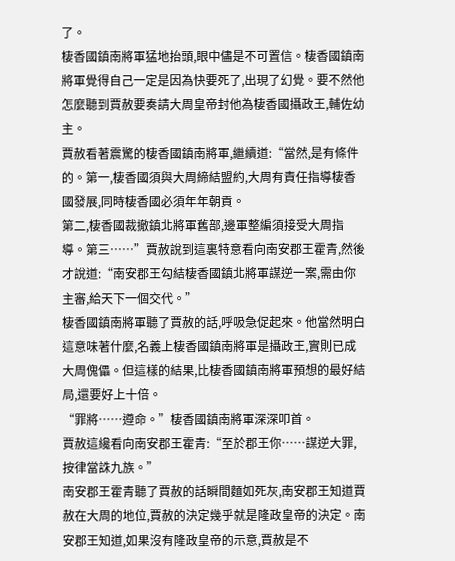了。
棲香國鎮南將軍猛地抬頭,眼中儘是不可置信。棲香國鎮南將軍覺得自己一定是因為快要死了,出現了幻覺。要不然他怎麼聽到賈赦要奏請大周皇帝封他為棲香國攝政王,輔佐幼主。
賈赦看著震驚的棲香國鎮南將軍,繼續道:“當然,是有條件的。第一,棲香國須與大周締結盟約,大周有責任指導棲香國發展,同時棲香國必須年年朝貢。
第二,棲香國裁撤鎮北將軍舊部,邊軍整編須接受大周指導。第三……”賈赦說到這裏特意看向南安郡王霍青,然後才說道:“南安郡王勾結棲香國鎮北將軍謀逆一案,需由你主審,給天下一個交代。”
棲香國鎮南將軍聽了賈赦的話,呼吸急促起來。他當然明白這意味著什麼,名義上棲香國鎮南將軍是攝政王,實則已成大周傀儡。但這樣的結果,比棲香國鎮南將軍預想的最好結局,還要好上十倍。
“罪將……遵命。”棲香國鎮南將軍深深叩首。
賈赦這纔看向南安郡王霍青:“至於郡王你……謀逆大罪,按律當誅九族。”
南安郡王霍青聽了賈赦的話瞬間麵如死灰,南安郡王知道賈赦在大周的地位,賈赦的決定幾乎就是隆政皇帝的決定。南安郡王知道,如果沒有隆政皇帝的示意,賈赦是不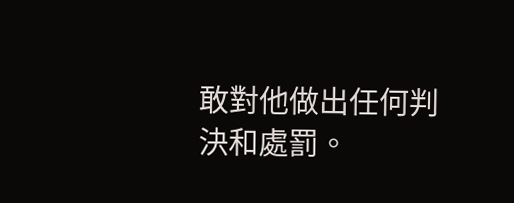敢對他做出任何判決和處罰。